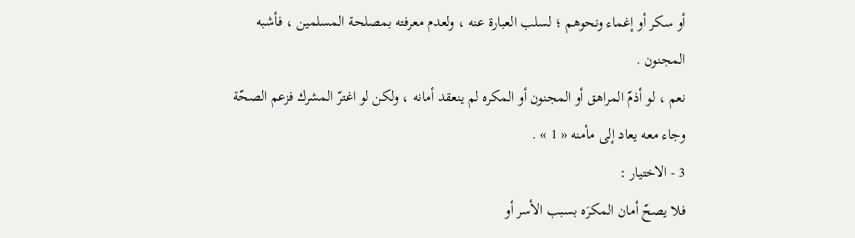أو سكر أو إغماء ونحوهم ؛ لسلب العبارة عنه ، ولعدم معرفته بمصلحة المسلمين ، فأشبه المجنون .
نعم ، لو أذمّ المراهق أو المجنون أو المكره لم ينعقد أمانه ، ولكن لو اغترّ المشرك فزعم الصحّة وجاء معه يعاد إلى مأمنه « 1 » .
3 - الاختيار :
فلا يصحّ أمان المكرَه بسبب الأسر أو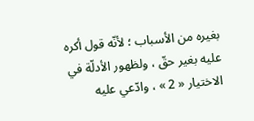بغيره من الأسباب ؛ لأنّه قول أكره عليه بغير حقّ ، ولظهور الأدلّة في الاختيار « 2 » ، وادّعي عليه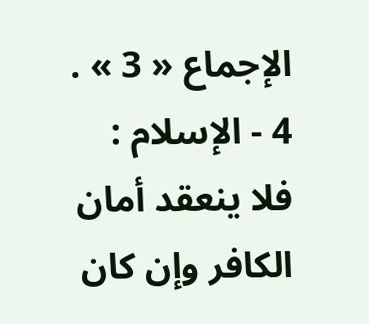الإجماع « 3 » .
4 - الإسلام :
فلا ينعقد أمان الكافر وإن كان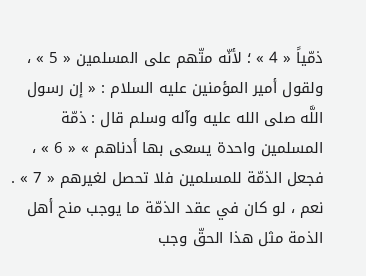ذمّياً « 4 » ؛ لأنّه متّهم على المسلمين « 5 » ، ولقول أمير المؤمنين عليه السلام : « إن رسول اللَّه صلى الله عليه وآله وسلم قال : ذمّة المسلمين واحدة يسعى بها أدناهم » « 6 » ، فجعل الذمّة للمسلمين فلا تحصل لغيرهم « 7 » .
نعم ، لو كان في عقد الذمّة ما يوجب منح أهل الذمة مثل هذا الحقّ وجب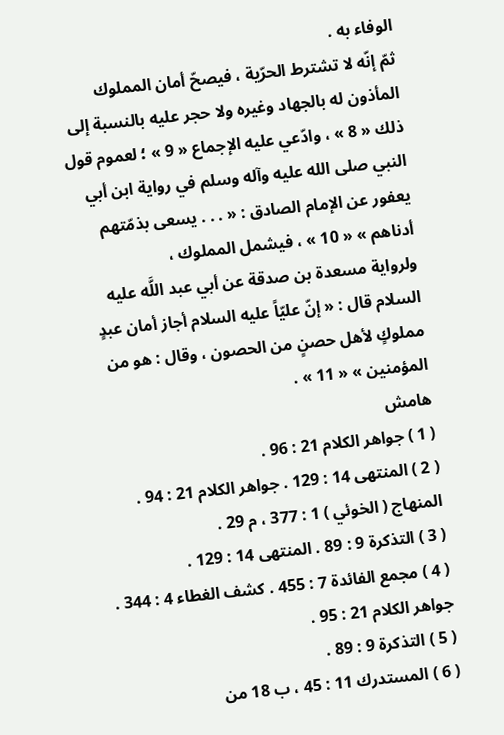الوفاء به .
ثمّ إنّه لا تشترط الحرّية ، فيصحّ أمان المملوك المأذون له بالجهاد وغيره ولا حجر عليه بالنسبة إلى ذلك « 8 » ، وادّعي عليه الإجماع « 9 » ؛ لعموم قول النبي صلى الله عليه وآله وسلم في رواية ابن أبي يعفور عن الإمام الصادق : « . . . يسعى بذمّتهم أدناهم » « 10 » ، فيشمل المملوك ،
ولرواية مسعدة بن صدقة عن أبي عبد اللَّه عليه السلام قال : « إنّ عليّاً عليه السلام أجاز أمان عبدٍ مملوكٍ لأهل حصنٍ من الحصون ، وقال : هو من المؤمنين » « 11 » .
هامش
( 1 ) جواهر الكلام 21 : 96 .
( 2 ) المنتهى 14 : 129 . جواهر الكلام 21 : 94 . المنهاج ( الخوئي ) 1 : 377 ، م 29 .
( 3 ) التذكرة 9 : 89 . المنتهى 14 : 129 .
( 4 ) مجمع الفائدة 7 : 455 . كشف الغطاء 4 : 344 . جواهر الكلام 21 : 95 .
( 5 ) التذكرة 9 : 89 .
( 6 ) المستدرك 11 : 45 ، ب 18 من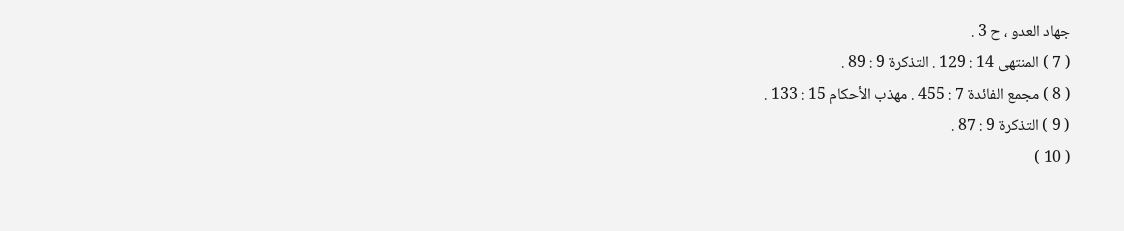جهاد العدو ، ح 3 .
( 7 ) المنتهى 14 : 129 . التذكرة 9 : 89 .
( 8 ) مجمع الفائدة 7 : 455 . مهذب الأحكام 15 : 133 .
( 9 ) التذكرة 9 : 87 .
( 10 )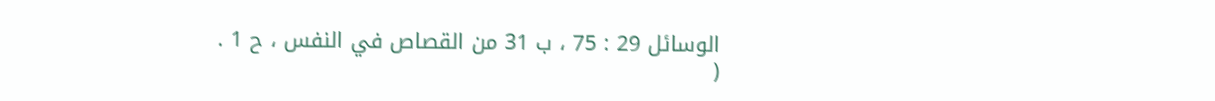الوسائل 29 : 75 ، ب 31 من القصاص في النفس ، ح 1 .
(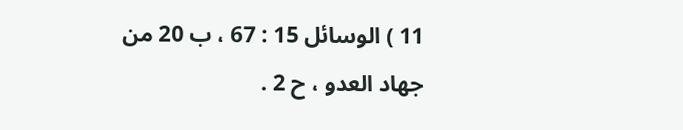11 ) الوسائل 15 : 67 ، ب 20 من جهاد العدو ، ح 2 .